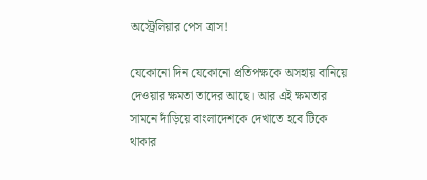অস্ট্রেলিয়ার পেস ত্রাস!

যেকোনো দিন যেকোনো প্রতিপক্ষকে অসহায় বানিয়ে দেওয়ার ক্ষমতা তাদের আছে। আর এই ক্ষমতার সামনে দাঁড়িয়ে বাংলাদেশকে দেখাতে হবে টিকে থাকার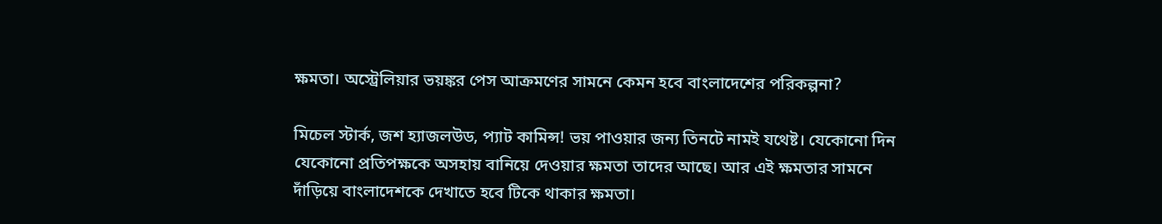ক্ষমতা। অস্ট্রেলিয়ার ভয়ঙ্কর পেস আক্রমণের সামনে কেমন হবে বাংলাদেশের পরিকল্পনা?

মিচেল স্টার্ক, জশ হ্যাজলউড, প্যাট কামিন্স! ভয় পাওয়ার জন্য তিনটে নামই যথেষ্ট। যেকোনো দিন যেকোনো প্রতিপক্ষকে অসহায় বানিয়ে দেওয়ার ক্ষমতা তাদের আছে। আর এই ক্ষমতার সামনে দাঁড়িয়ে বাংলাদেশকে দেখাতে হবে টিকে থাকার ক্ষমতা।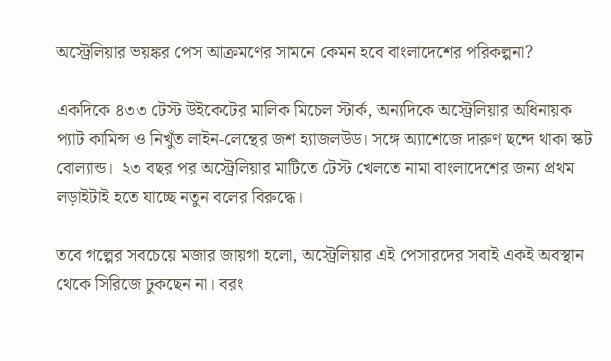অস্ট্রেলিয়ার ভয়ঙ্কর পেস আক্রমণের সামনে কেমন হবে বাংলাদেশের পরিকল্পনা?

একদিকে ৪৩৩ টেস্ট উইকেটের মালিক মিচেল স্টার্ক, অন্যদিকে অস্ট্রেলিয়ার অধিনায়ক প্যাট কামিন্স ও নিখুঁত লাইন-লেন্থের জশ হ্যাজলউড। সঙ্গে অ্যাশেজে দারুণ ছন্দে থাকা স্কট বোল্যান্ড।  ২৩ বছর পর অস্ট্রেলিয়ার মাটিতে টেস্ট খেলতে নামা বাংলাদেশের জন্য প্রথম লড়াইটাই হতে যাচ্ছে নতুন বলের বিরুদ্ধে।

তবে গল্পের সবচেয়ে মজার জায়গা হলো, অস্ট্রেলিয়ার এই পেসারদের সবাই একই অবস্থান থেকে সিরিজে ঢুকছেন না। বরং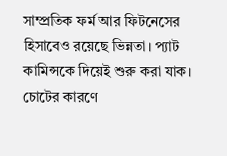সাম্প্রতিক ফর্ম আর ফিটনেসের হিসাবেও রয়েছে ভিন্নতা। প্যাট কামিন্সকে দিয়েই শুরু করা যাক। চোটের কারণে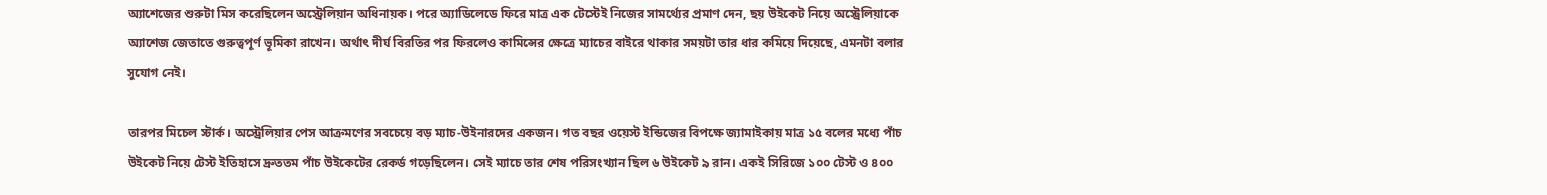অ্যাশেজের শুরুটা মিস করেছিলেন অস্ট্রেলিয়ান অধিনায়ক। পরে অ্যাডিলেডে ফিরে মাত্র এক টেস্টেই নিজের সামর্থ্যের প্রমাণ দেন, ছয় উইকেট নিয়ে অস্ট্রেলিয়াকে অ্যাশেজ জেতাতে গুরুত্বপূর্ণ ভূমিকা রাখেন। অর্থাৎ দীর্ঘ বিরতির পর ফিরলেও কামিন্সের ক্ষেত্রে ম্যাচের বাইরে থাকার সময়টা তার ধার কমিয়ে দিয়েছে, এমনটা বলার সুযোগ নেই।

তারপর মিচেল স্টার্ক। অস্ট্রেলিয়ার পেস আক্রমণের সবচেয়ে বড় ম্যাচ-উইনারদের একজন। গত বছর ওয়েস্ট ইন্ডিজের বিপক্ষে জ্যামাইকায় মাত্র ১৫ বলের মধ্যে পাঁচ উইকেট নিয়ে টেস্ট ইতিহাসে দ্রুততম পাঁচ উইকেটের রেকর্ড গড়েছিলেন। সেই ম্যাচে তার শেষ পরিসংখ্যান ছিল ৬ উইকেট ৯ রান। একই সিরিজে ১০০ টেস্ট ও ৪০০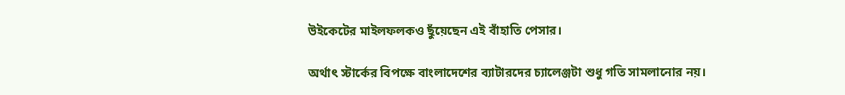উইকেটের মাইলফলকও ছুঁয়েছেন এই বাঁহাতি পেসার।

অর্থাৎ স্টার্কের বিপক্ষে বাংলাদেশের ব্যাটারদের চ্যালেঞ্জটা শুধু গতি সামলানোর নয়।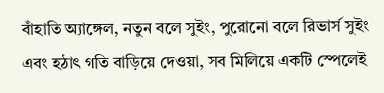বাঁহাতি অ্যাঙ্গেল, নতুন বলে সুইং, পুরোনো বলে রিভার্স সুইং এবং হঠাৎ গতি বাড়িয়ে দেওয়া, সব মিলিয়ে একটি স্পেলেই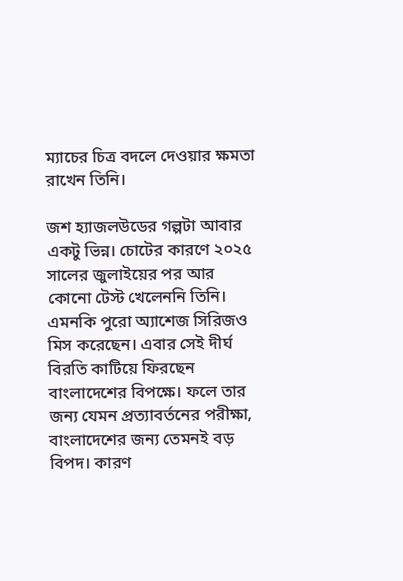ম্যাচের চিত্র বদলে দেওয়ার ক্ষমতা রাখেন তিনি।

জশ হ্যাজলউডের গল্পটা আবার একটু ভিন্ন। চোটের কারণে ২০২৫ সালের জুলাইয়ের পর আর কোনো টেস্ট খেলেননি তিনি। এমনকি পুরো অ্যাশেজ সিরিজও মিস করেছেন। এবার সেই দীর্ঘ বিরতি কাটিয়ে ফিরছেন বাংলাদেশের বিপক্ষে। ফলে তার জন্য যেমন প্রত্যাবর্তনের পরীক্ষা, বাংলাদেশের জন্য তেমনই বড় বিপদ। কারণ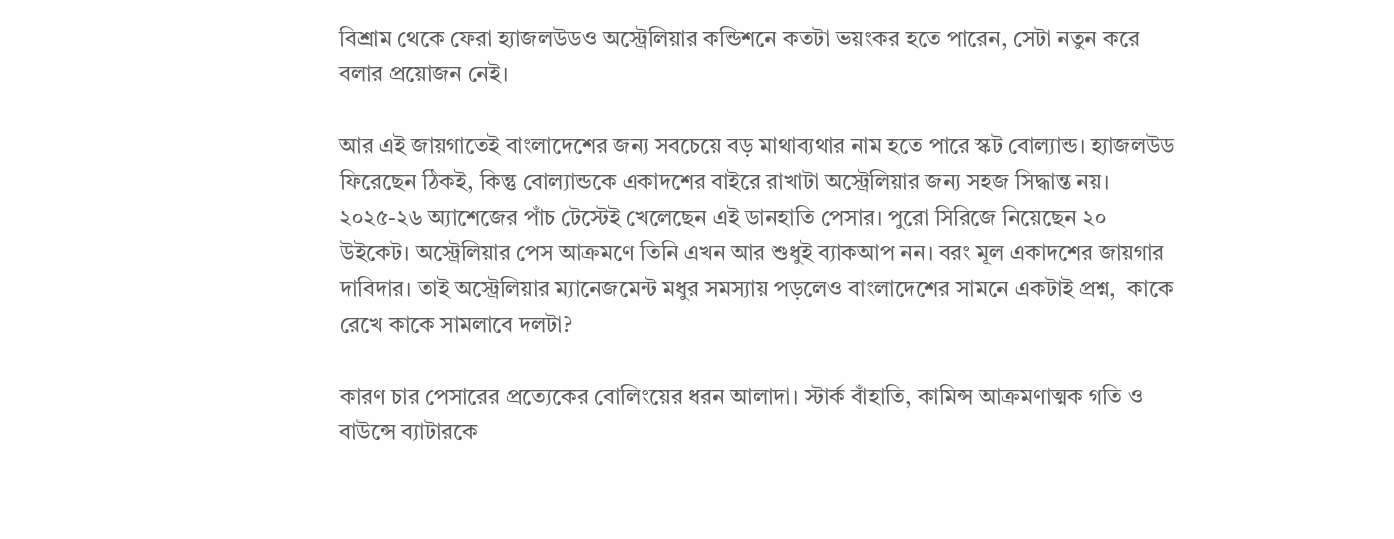বিশ্রাম থেকে ফেরা হ্যাজলউডও অস্ট্রেলিয়ার কন্ডিশনে কতটা ভয়ংকর হতে পারেন, সেটা নতুন করে বলার প্রয়োজন নেই।

আর এই জায়গাতেই বাংলাদেশের জন্য সবচেয়ে বড় মাথাব্যথার নাম হতে পারে স্কট বোল্যান্ড। হ্যাজলউড ফিরেছেন ঠিকই, কিন্তু বোল্যান্ডকে একাদশের বাইরে রাখাটা অস্ট্রেলিয়ার জন্য সহজ সিদ্ধান্ত নয়। ২০২৫-২৬ অ্যাশেজের পাঁচ টেস্টেই খেলেছেন এই ডানহাতি পেসার। পুরো সিরিজে নিয়েছেন ২০ উইকেট। অস্ট্রেলিয়ার পেস আক্রমণে তিনি এখন আর শুধুই ব্যাকআপ নন। বরং মূল একাদশের জায়গার দাবিদার। তাই অস্ট্রেলিয়ার ম্যানেজমেন্ট মধুর সমস্যায় পড়লেও বাংলাদেশের সামনে একটাই প্রশ্ন,  কাকে রেখে কাকে সামলাবে দলটা?

কারণ চার পেসারের প্রত্যেকের বোলিংয়ের ধরন আলাদা। স্টার্ক বাঁহাতি, কামিন্স আক্রমণাত্মক গতি ও বাউন্সে ব্যাটারকে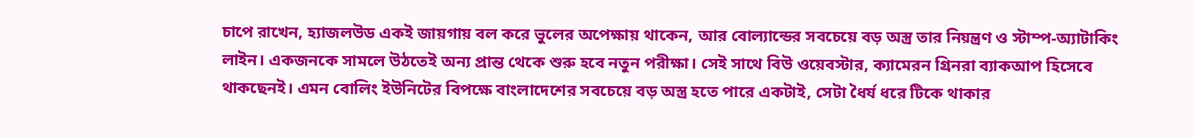চাপে রাখেন, হ্যাজলউড একই জায়গায় বল করে ভুলের অপেক্ষায় থাকেন, আর বোল্যান্ডের সবচেয়ে বড় অস্ত্র তার নিয়ন্ত্রণ ও স্টাম্প-অ্যাটাকিং লাইন। একজনকে সামলে উঠতেই অন্য প্রান্ত থেকে শুরু হবে নতুন পরীক্ষা। সেই সাথে বিউ ওয়েবস্টার, ক্যামেরন গ্রিনরা ব্যাকআপ হিসেবে থাকছেনই। এমন বোলিং ইউনিটের বিপক্ষে বাংলাদেশের সবচেয়ে বড় অস্ত্র হতে পারে একটাই, সেটা ধৈর্য ধরে টিকে থাকার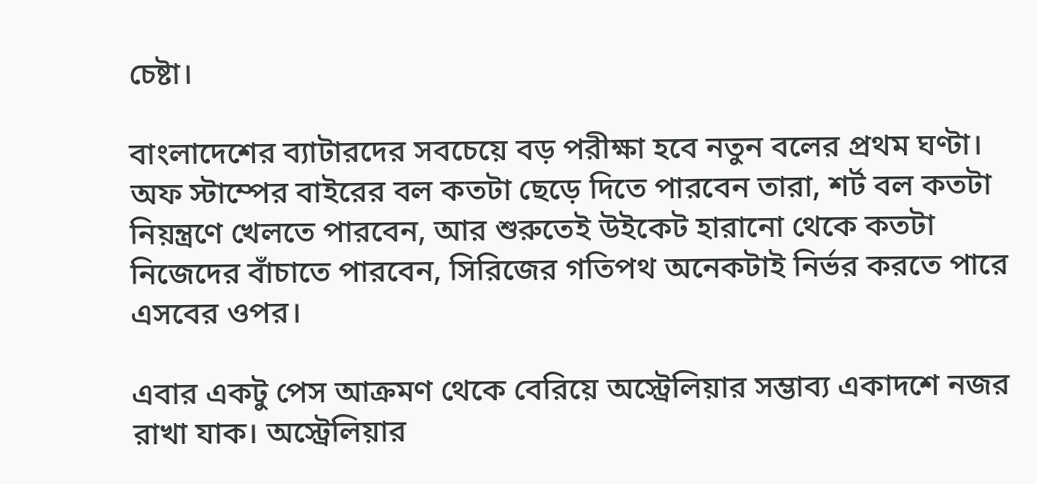চেষ্টা।

বাংলাদেশের ব্যাটারদের সবচেয়ে বড় পরীক্ষা হবে নতুন বলের প্রথম ঘণ্টা। অফ স্টাম্পের বাইরের বল কতটা ছেড়ে দিতে পারবেন তারা, শর্ট বল কতটা নিয়ন্ত্রণে খেলতে পারবেন, আর শুরুতেই উইকেট হারানো থেকে কতটা নিজেদের বাঁচাতে পারবেন, সিরিজের গতিপথ অনেকটাই নির্ভর করতে পারে এসবের ওপর।

এবার একটু পেস আক্রমণ থেকে বেরিয়ে অস্ট্রেলিয়ার সম্ভাব্য একাদশে নজর রাখা যাক। অস্ট্রেলিয়ার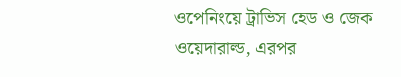ওপেনিংয়ে ট্রাভিস হেড ও জেক ওয়েদারাল্ড, এরপর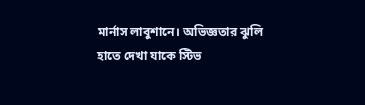মার্নাস লাবুশানে। অভিজ্ঞতার ঝুলি হাতে দেখা যাকে স্টিভ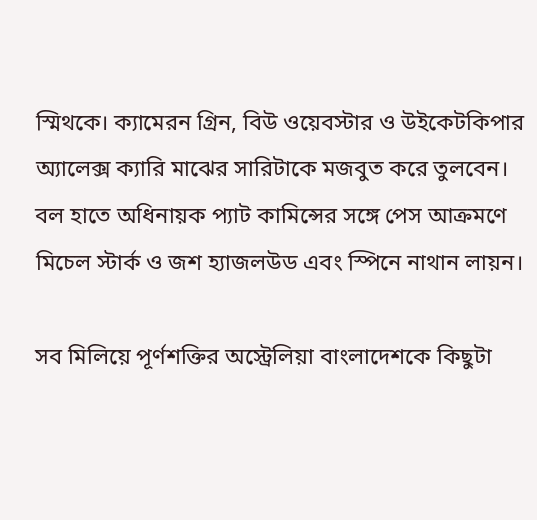স্মিথকে। ক্যামেরন গ্রিন, বিউ ওয়েবস্টার ও উইকেটকিপার অ্যালেক্স ক্যারি মাঝের সারিটাকে মজবুত করে তুলবেন। বল হাতে অধিনায়ক প্যাট কামিন্সের সঙ্গে পেস আক্রমণে মিচেল স্টার্ক ও জশ হ্যাজলউড এবং স্পিনে নাথান লায়ন।

সব মিলিয়ে পূর্ণশক্তির অস্ট্রেলিয়া বাংলাদেশকে কিছুটা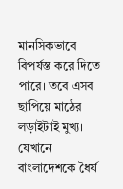মানসিকভাবে বিপর্যস্ত করে দিতে পারে। তবে এসব ছাপিয়ে মাঠের লড়াইটাই মুখ্য। যেখানে বাংলাদেশকে ধৈর্য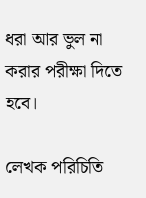ধরা আর ভুল না করার পরীক্ষা দিতে হবে।

লেখক পরিচিতি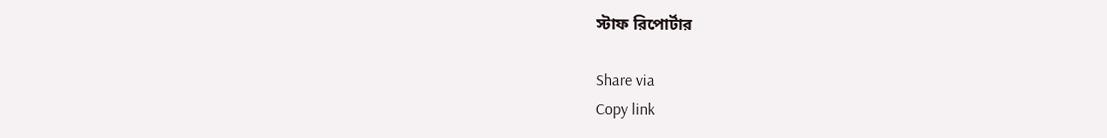স্টাফ রিপোর্টার

Share via
Copy link